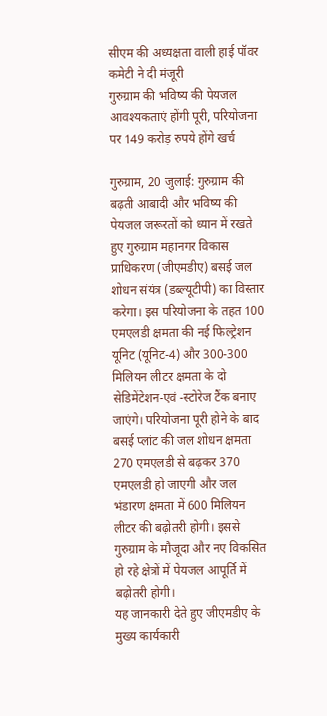सीएम की अध्यक्षता वाली हाई पॉवर कमेटी ने दी मंजूरी
गुरुग्राम की भविष्य की पेयजल आवश्यकताएं होंगी पूरी, परियोजना पर 149 करोड़ रुपये होंगे खर्च

गुरुग्राम, 20 जुलाई: गुरुग्राम की बढ़ती आबादी और भविष्य की पेयजल जरूरतों को ध्यान में रखते हुए गुरुग्राम महानगर विकास प्राधिकरण (जीएमडीए) बसई जल शोधन संयंत्र (डब्ल्यूटीपी) का विस्तार करेगा। इस परियोजना के तहत 100 एमएलडी क्षमता की नई फिल्ट्रेशन यूनिट (यूनिट-4) और 300-300 मिलियन लीटर क्षमता के दो सेडिमेंटेशन-एवं -स्टोरेज टैंक बनाए जाएंगे। परियोजना पूरी होने के बाद बसई प्लांट की जल शोधन क्षमता 270 एमएलडी से बढ़कर 370 एमएलडी हो जाएगी और जल भंडारण क्षमता में 600 मिलियन लीटर की बढ़ोतरी होगी। इससे गुरुग्राम के मौजूदा और नए विकसित हो रहे क्षेत्रों में पेयजल आपूर्ति में बढ़ोतरी होगी।
यह जानकारी देते हुए जीएमडीए के मुख्य कार्यकारी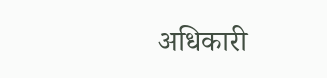अधिकारी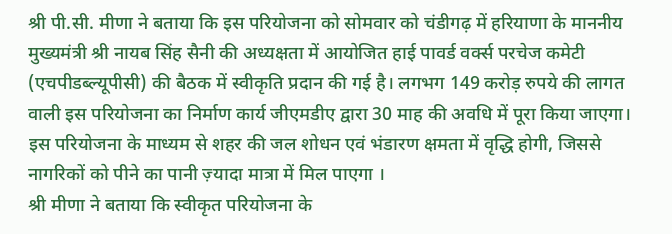श्री पी.सी. मीणा ने बताया कि इस परियोजना को सोमवार को चंडीगढ़ में हरियाणा के माननीय मुख्यमंत्री श्री नायब सिंह सैनी की अध्यक्षता में आयोजित हाई पावर्ड वर्क्स परचेज कमेटी (एचपीडब्ल्यूपीसी) की बैठक में स्वीकृति प्रदान की गई है। लगभग 149 करोड़ रुपये की लागत वाली इस परियोजना का निर्माण कार्य जीएमडीए द्वारा 30 माह की अवधि में पूरा किया जाएगा। इस परियोजना के माध्यम से शहर की जल शोधन एवं भंडारण क्षमता में वृद्धि होगी, जिससे नागरिकों को पीने का पानी ज़्यादा मात्रा में मिल पाएगा ।
श्री मीणा ने बताया कि स्वीकृत परियोजना के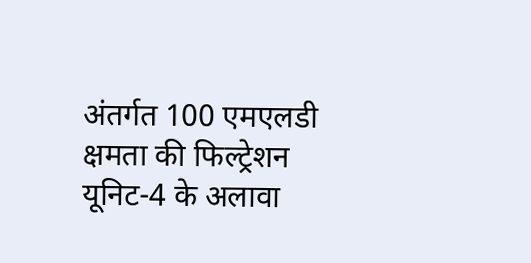अंतर्गत 100 एमएलडी क्षमता की फिल्ट्रेशन यूनिट-4 के अलावा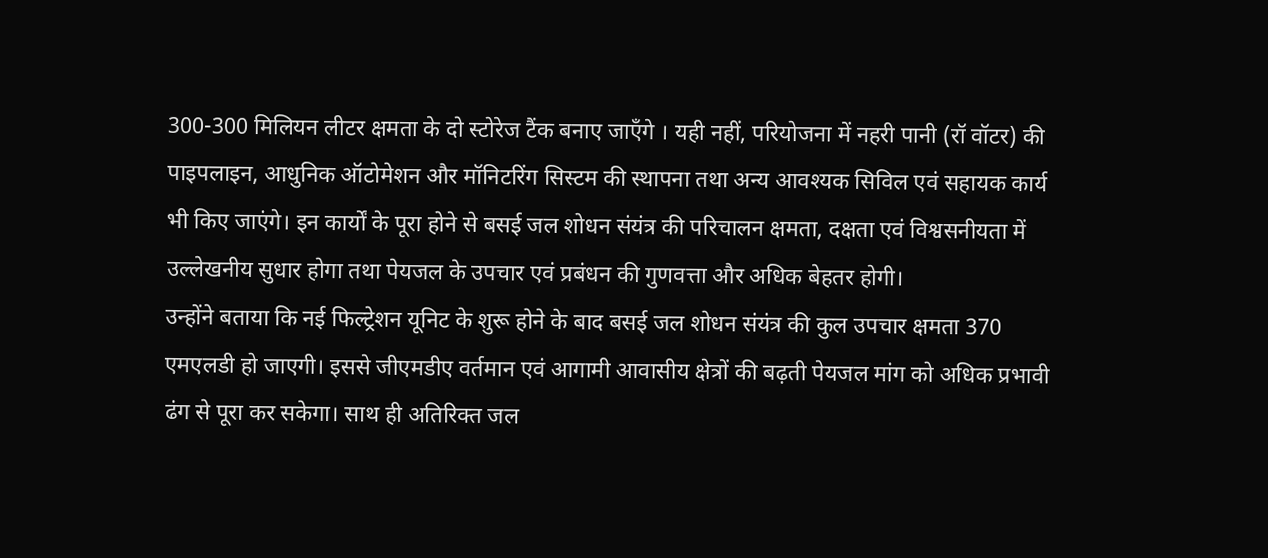300-300 मिलियन लीटर क्षमता के दो स्टोरेज टैंक बनाए जाएँगे । यही नहीं, परियोजना में नहरी पानी (रॉ वॉटर) की पाइपलाइन, आधुनिक ऑटोमेशन और मॉनिटरिंग सिस्टम की स्थापना तथा अन्य आवश्यक सिविल एवं सहायक कार्य भी किए जाएंगे। इन कार्यों के पूरा होने से बसई जल शोधन संयंत्र की परिचालन क्षमता, दक्षता एवं विश्वसनीयता में उल्लेखनीय सुधार होगा तथा पेयजल के उपचार एवं प्रबंधन की गुणवत्ता और अधिक बेहतर होगी।
उन्होंने बताया कि नई फिल्ट्रेशन यूनिट के शुरू होने के बाद बसई जल शोधन संयंत्र की कुल उपचार क्षमता 370 एमएलडी हो जाएगी। इससे जीएमडीए वर्तमान एवं आगामी आवासीय क्षेत्रों की बढ़ती पेयजल मांग को अधिक प्रभावी ढंग से पूरा कर सकेगा। साथ ही अतिरिक्त जल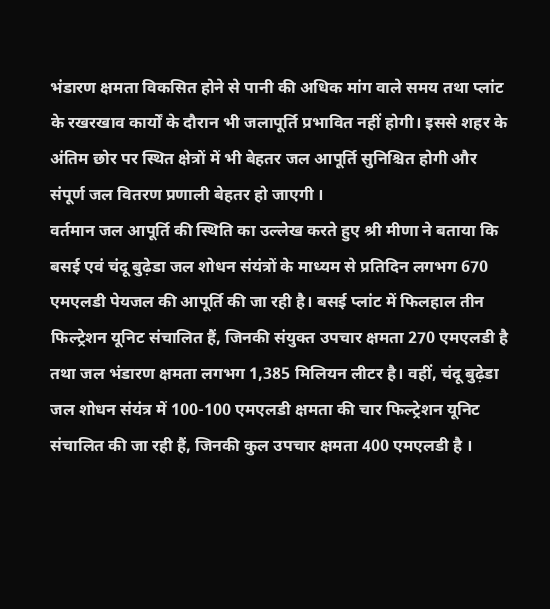भंडारण क्षमता विकसित होने से पानी की अधिक मांग वाले समय तथा प्लांट के रखरखाव कार्यों के दौरान भी जलापूर्ति प्रभावित नहीं होगी। इससे शहर के अंतिम छोर पर स्थित क्षेत्रों में भी बेहतर जल आपूर्ति सुनिश्चित होगी और संपूर्ण जल वितरण प्रणाली बेहतर हो जाएगी ।
वर्तमान जल आपूर्ति की स्थिति का उल्लेख करते हुए श्री मीणा ने बताया कि बसई एवं चंदू बुढ़ेडा जल शोधन संयंत्रों के माध्यम से प्रतिदिन लगभग 670 एमएलडी पेयजल की आपूर्ति की जा रही है। बसई प्लांट में फिलहाल तीन फिल्ट्रेशन यूनिट संचालित हैं, जिनकी संयुक्त उपचार क्षमता 270 एमएलडी है तथा जल भंडारण क्षमता लगभग 1,385 मिलियन लीटर है। वहीं, चंदू बुढ़ेडा जल शोधन संयंत्र में 100-100 एमएलडी क्षमता की चार फिल्ट्रेशन यूनिट संचालित की जा रही हैं, जिनकी कुल उपचार क्षमता 400 एमएलडी है ।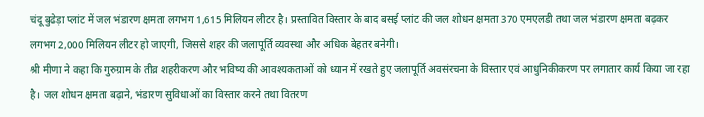चंदू बुढेड़ा प्लांट में जल भंडारण क्षमता लगभग 1,615 मिलियन लीटर है। प्रस्तावित विस्तार के बाद बसई प्लांट की जल शोधन क्षमता 370 एमएलडी तथा जल भंडारण क्षमता बढ़कर लगभग 2,000 मिलियन लीटर हो जाएगी, जिससे शहर की जलापूर्ति व्यवस्था और अधिक बेहतर बनेगी।
श्री मीणा ने कहा कि गुरुग्राम के तीव्र शहरीकरण और भविष्य की आवश्यकताओं को ध्यान में रखते हुए जलापूर्ति अवसंरचना के विस्तार एवं आधुनिकीकरण पर लगातार कार्य किया जा रहा है। जल शोधन क्षमता बढ़ाने, भंडारण सुविधाओं का विस्तार करने तथा वितरण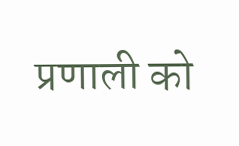प्रणाली को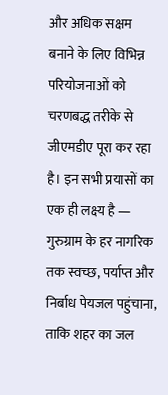और अधिक सक्षम बनाने के लिए विभिन्न परियोजनाओं को चरणबद्ध तरीके से जीएमडीए पूरा कर रहा है। इन सभी प्रयासों का एक ही लक्ष्य है — गुरुग्राम के हर नागरिक तक स्वच्छ, पर्याप्त और निर्बाध पेयजल पहुंचाना, ताकि शहर का जल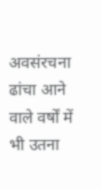अवसंरचना ढांचा आने वाले वर्षों में भी उतना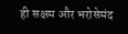ही सक्षम और भरोसेमंद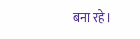बना रहे।